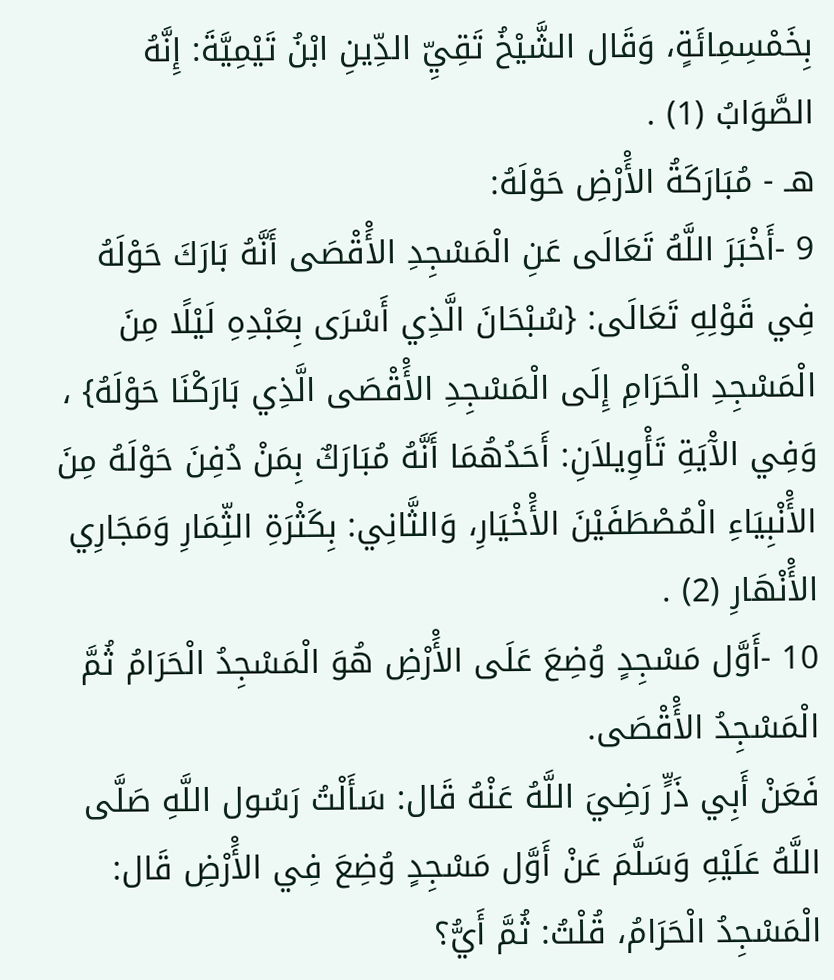بِخَمْسِمِائَةٍ، وَقَال الشَّيْخُ تَقِيِّ الدِّينِ ابْنُ تَيْمِيَّةَ: إِنَّهُ الصَّوَابُ (1) .
هـ - مُبَارَكَةُ الأَْرْضِ حَوْلَهُ:
9 -أَخْبَرَ اللَّهُ تَعَالَى عَنِ الْمَسْجِدِ الأَْقْصَى أَنَّهُ بَارَكَ حَوْلَهُ فِي قَوْلِهِ تَعَالَى: {سُبْحَانَ الَّذِي أَسْرَى بِعَبْدِهِ لَيْلًا مِنَ الْمَسْجِدِ الْحَرَامِ إِلَى الْمَسْجِدِ الأَْقْصَى الَّذِي بَارَكْنَا حَوْلَهُ} ، وَفِي الآْيَةِ تَأْوِيلاَنِ: أَحَدُهُمَا أَنَّهُ مُبَارَكٌ بِمَنْ دُفِنَ حَوْلَهُ مِنَ الأَْنْبِيَاءِ الْمُصْطَفَيْنَ الأَْخْيَارِ، وَالثَّانِي: بِكَثْرَةِ الثِّمَارِ وَمَجَارِي الأَْنْهَارِ (2) .
10 -أَوَّل مَسْجِدٍ وُضِعَ عَلَى الأَْرْضِ هُوَ الْمَسْجِدُ الْحَرَامُ ثُمَّ الْمَسْجِدُ الأَْقْصَى.
فَعَنْ أَبِي ذَرٍّ رَضِيَ اللَّهُ عَنْهُ قَال: سَأَلْتُ رَسُول اللَّهِ صَلَّى اللَّهُ عَلَيْهِ وَسَلَّمَ عَنْ أَوَّل مَسْجِدٍ وُضِعَ فِي الأَْرْضِ قَال: الْمَسْجِدُ الْحَرَامُ، قُلْتُ: ثُمَّ أَيُّ؟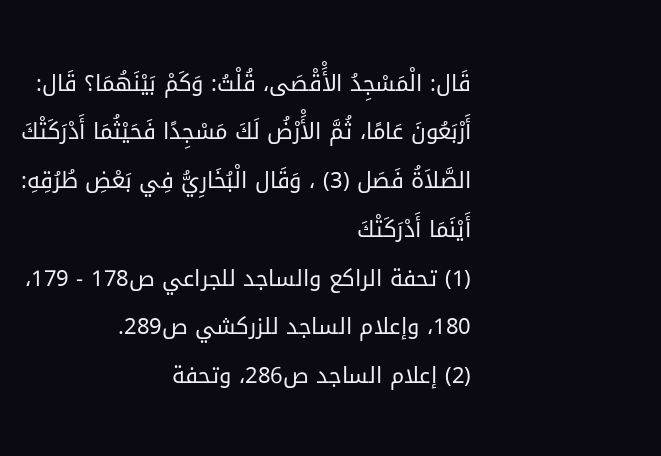قَال: الْمَسْجِدُ الأَْقْصَى، قُلْتُ: وَكَمْ بَيْنَهُمَا؟ قَال: أَرْبَعُونَ عَامًا، ثُمَّ الأَْرْضُ لَكَ مَسْجِدًا فَحَيْثُمَا أَدْرَكَتْكَ الصَّلاَةُ فَصَل (3) ، وَقَال الْبُخَارِيُّ فِي بَعْضِ طُرُقِهِ: أَيْنَمَا أَدْرَكَتْكَ
(1) تحفة الراكع والساجد للجراعي ص178 - 179، 180، وإعلام الساجد للزركشي ص289.
(2) إعلام الساجد ص286، وتحفة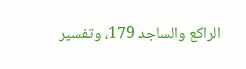الراكع والساجد 179، وتفسير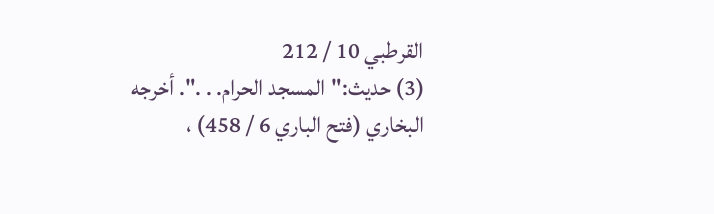القرطبي 10 / 212
(3) حديث:"المسجد الحرام. . .". أخرجه البخاري (فتح الباري 6 / 458) ،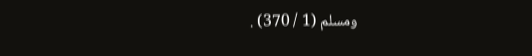ومسلم (1 / 370) .